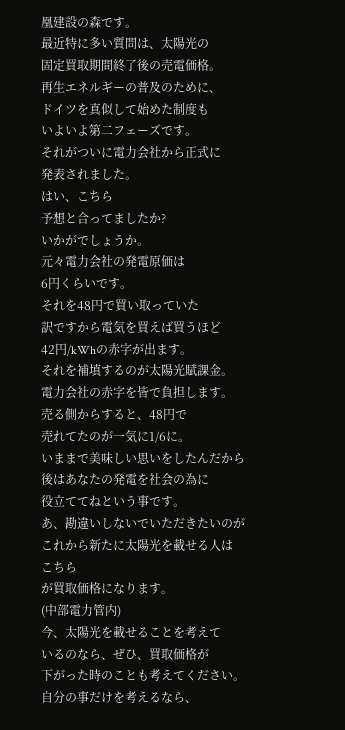凰建設の森です。
最近特に多い質問は、太陽光の
固定買取期間終了後の売電価格。
再生エネルギーの普及のために、
ドイツを真似して始めた制度も
いよいよ第二フェーズです。
それがついに電力会社から正式に
発表されました。
はい、こちら
予想と合ってましたか?
いかがでしょうか。
元々電力会社の発電原価は
6円くらいです。
それを48円で買い取っていた
訳ですから電気を買えば買うほど
42円/kWhの赤字が出ます。
それを補填するのが太陽光賦課金。
電力会社の赤字を皆で負担します。
売る側からすると、48円で
売れてたのが一気に1/6に。
いままで美味しい思いをしたんだから
後はあなたの発電を社会の為に
役立ててねという事です。
あ、勘違いしないでいただきたいのが
これから新たに太陽光を載せる人は
こちら
が買取価格になります。
(中部電力管内)
今、太陽光を載せることを考えて
いるのなら、ぜひ、買取価格が
下がった時のことも考えてください。
自分の事だけを考えるなら、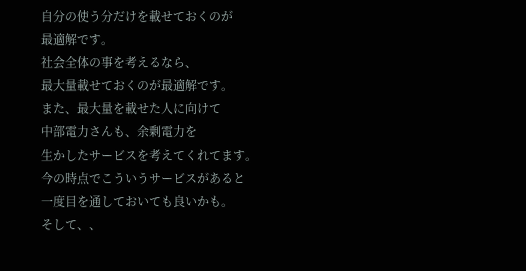自分の使う分だけを載せておくのが
最適解です。
社会全体の事を考えるなら、
最大量載せておくのが最適解です。
また、最大量を載せた人に向けて
中部電力さんも、余剰電力を
生かしたサービスを考えてくれてます。
今の時点でこういうサービスがあると
一度目を通しておいても良いかも。
そして、、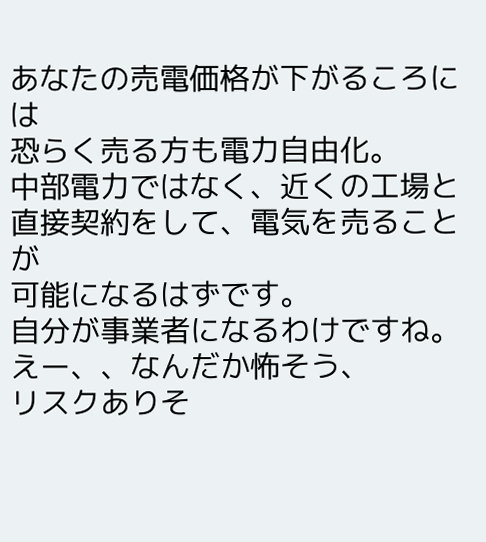あなたの売電価格が下がるころには
恐らく売る方も電力自由化。
中部電力ではなく、近くの工場と
直接契約をして、電気を売ることが
可能になるはずです。
自分が事業者になるわけですね。
えー、、なんだか怖そう、
リスクありそ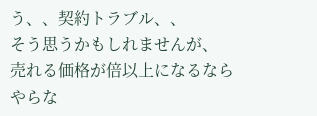う、、契約トラブル、、
そう思うかもしれませんが、
売れる価格が倍以上になるなら
やらな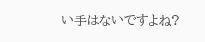い手はないですよね?